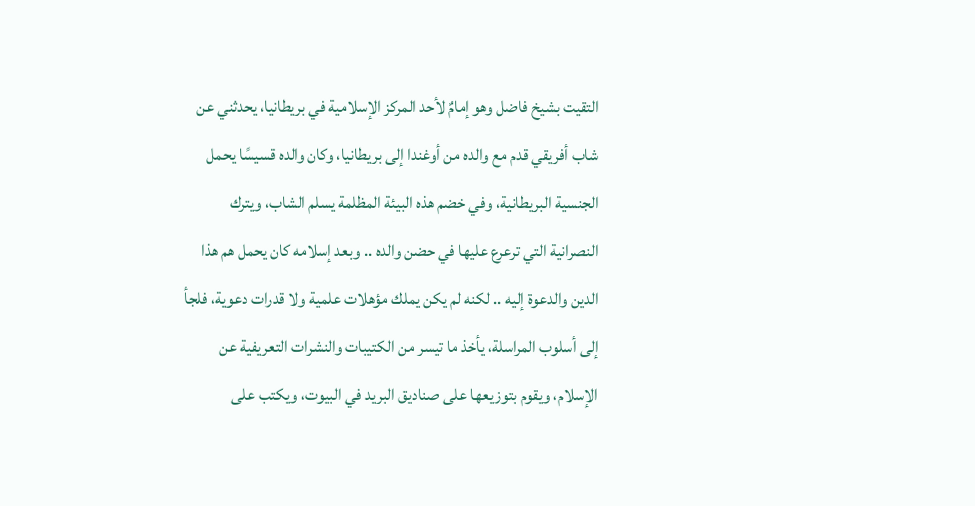التقيت بشيخ فاضل وهو إمامٌ لأحد المركز الإسلامية في بريطانيا، يحدثني عن شاب أفريقي قدم مع والده من أوغندا إلى بريطانيا، وكان والده قسيسًا يحمل الجنسية البريطانية، وفي خضم هذه البيئة المظلمة يسلم الشاب، ويترك النصرانية التي ترعرع عليها في حضن والده .. وبعد إسلامه كان يحمل هم هذا الدين والدعوة إليه .. لكنه لم يكن يملك مؤهلات علمية ولا قدرات دعوية، فلجأ إلى أسلوب المراسلة، يأخذ ما تيسر من الكتيبات والنشرات التعريفية عن الإسلام، ويقوم بتوزيعها على صناديق البريد في البيوت، ويكتب على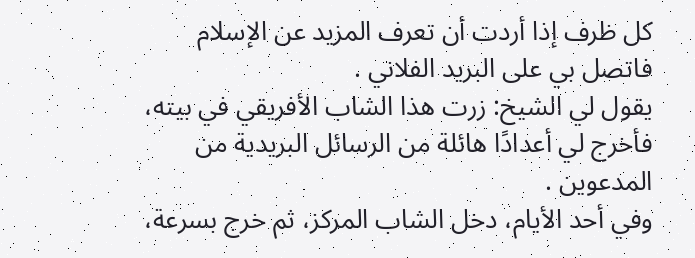كل ظرف إذا أردت أن تعرف المزيد عن الإسلام فاتصل بي على البريد الفلاني .
يقول لي الشيخ: زرت هذا الشاب الأفريقي في بيته، فأخرج لي أعدادًا هائلة من الرسائل البريدية من المدعوين .
وفي أحد الأيام، دخل الشاب المركز، ثم خرج بسرعة،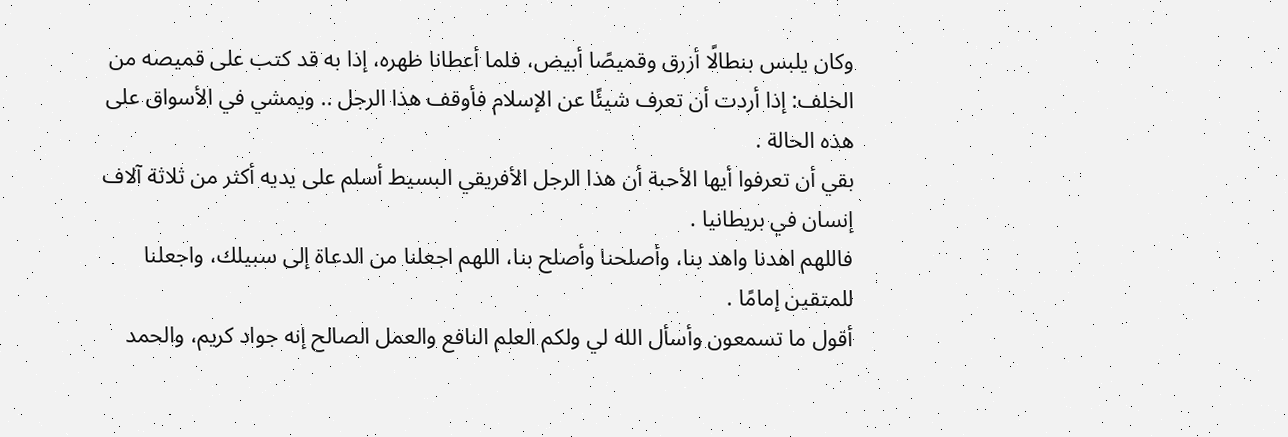وكان يلبس بنطالًا أزرق وقميصًا أبيض، فلما أعطانا ظهره، إذا به قد كتب على قميصه من الخلف: إذا أردت أن تعرف شيئًا عن الإسلام فأوقف هذا الرجل .. ويمشي في الأسواق على هذه الحالة .
بقي أن تعرفوا أيها الأحبة أن هذا الرجل الأفريقي البسيط أسلم على يديه أكثر من ثلاثة آلاف إنسان في بريطانيا .
فاللهم اهدنا واهد بنا، وأصلحنا وأصلح بنا، اللهم اجعلنا من الدعاة إلى سبيلك، واجعلنا للمتقين إمامًا .
أقول ما تسمعون وأسأل الله لي ولكم العلم النافع والعمل الصالح إنه جواد كريم، والحمد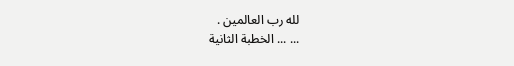لله رب العالمين .
... ... الخطبة الثانية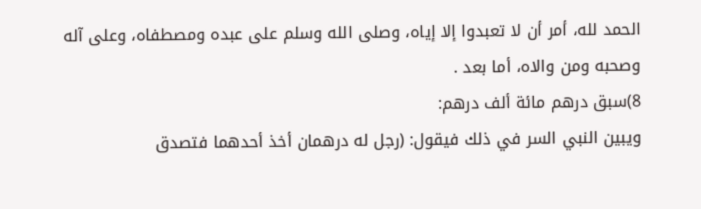الحمد لله، أمر أن لا تعبدوا إلا إياه، وصلى الله وسلم على عبده ومصطفاه، وعلى آله وصحبه ومن والاه، أما بعد .
8)سبق درهم مائة ألف درهم:
ويبين النبي السر في ذلك فيقول: (رجل له درهمان أخذ أحدهما فتصدق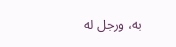به، ورجل له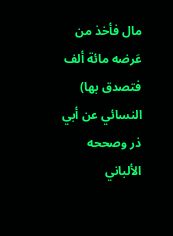مال فأخذ من عَرضه مائة ألف فتصدق بها) النسائي عن أبي ذر وصححه الألباني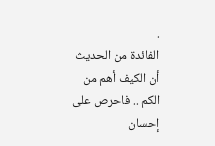.
الفائدة من الحديث أن الكيف أهم من الكم .. فاحرص على إحسان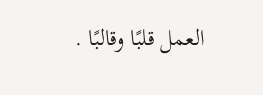العمل قلبًا وقالبًا .